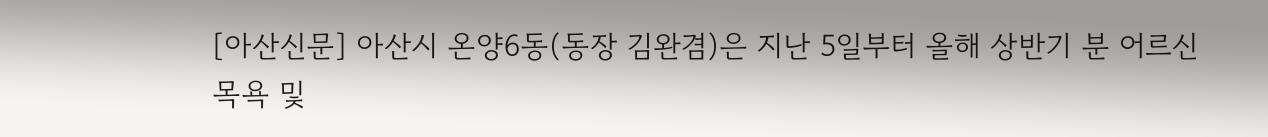[아산신문] 아산시 온양6동(동장 김완겸)은 지난 5일부터 올해 상반기 분 어르신 목욕 및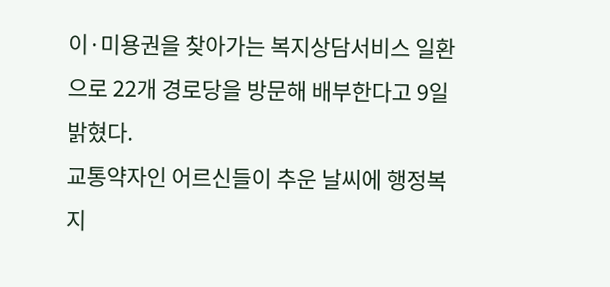이·미용권을 찾아가는 복지상담서비스 일환으로 22개 경로당을 방문해 배부한다고 9일 밝혔다.
교통약자인 어르신들이 추운 날씨에 행정복지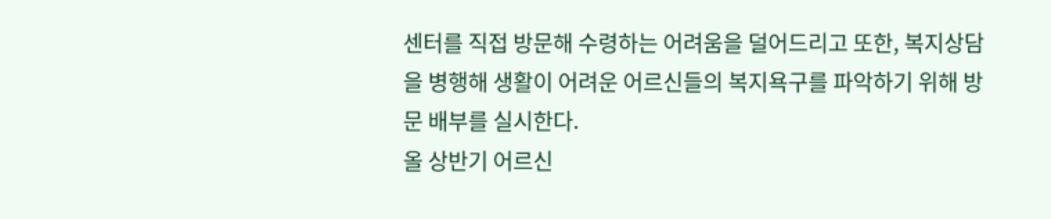센터를 직접 방문해 수령하는 어려움을 덜어드리고 또한, 복지상담을 병행해 생활이 어려운 어르신들의 복지욕구를 파악하기 위해 방문 배부를 실시한다.
올 상반기 어르신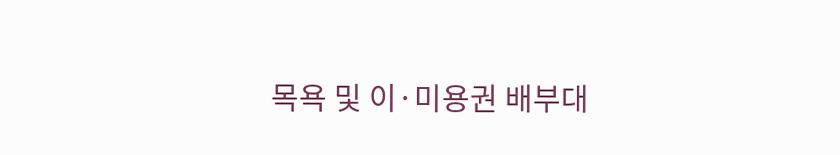목욕 및 이·미용권 배부대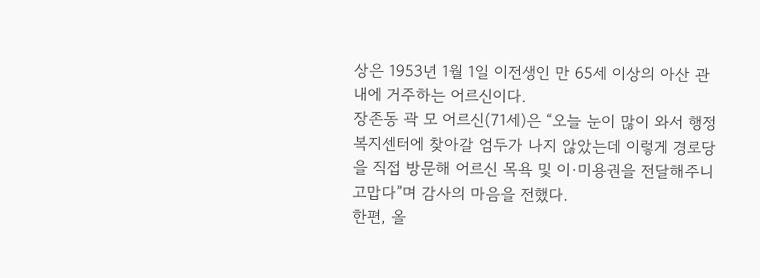상은 1953년 1월 1일 이전생인 만 65세 이상의 아산 관내에 거주하는 어르신이다.
장존동 곽 모 어르신(71세)은 “오늘 눈이 많이 와서 행정복지센터에 찾아갈 엄두가 나지 않았는데 이렇게 경로당을 직접 방문해 어르신 목욕 및 이·미용권을 전달해주니 고맙다”며 감사의 마음을 전했다.
한편, 올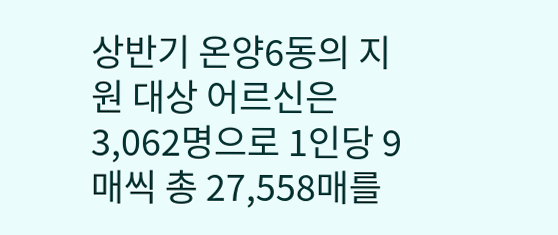상반기 온양6동의 지원 대상 어르신은 3,062명으로 1인당 9매씩 총 27,558매를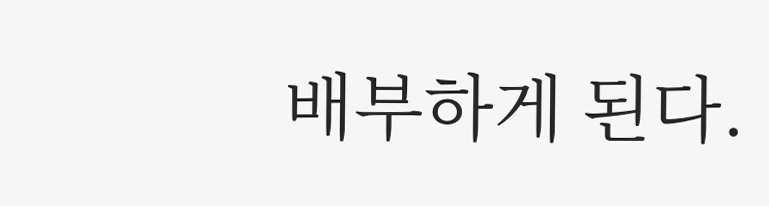배부하게 된다.